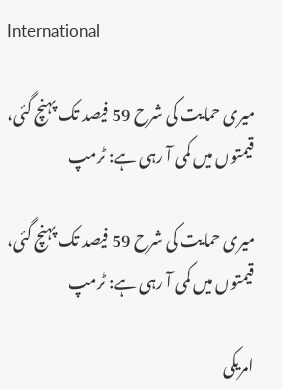International

میری حمایت کی شرح 59 فیصد تک پہنچ گئی، قیمتوں میں کمی آ رہی ہے: ٹرمپ

میری حمایت کی شرح 59 فیصد تک پہنچ گئی، قیمتوں میں کمی آ رہی ہے: ٹرمپ

امریکی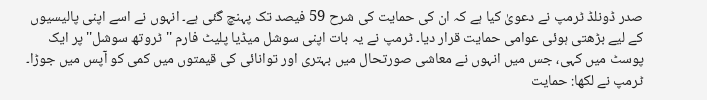صدر ڈونلڈ ٹرمپ نے دعویٰ کیا ہے کہ ان کی حمایت کی شرح 59 فیصد تک پہنچ گئی ہے۔ انہوں نے اسے اپنی پالیسیوں کے لیے بڑھتی ہوئی عوامی حمایت قرار دیا۔ ٹرمپ نے یہ بات اپنی سوشل میڈیا پلیٹ فارم ''ٹروتھ سوشل'' پر ایک پوسٹ میں کہی، جس میں انہوں نے معاشی صورتحال میں بہتری اور توانائی کی قیمتوں میں کمی کو آپس میں جوڑا۔ ٹرمپ نے لکھا: حمایت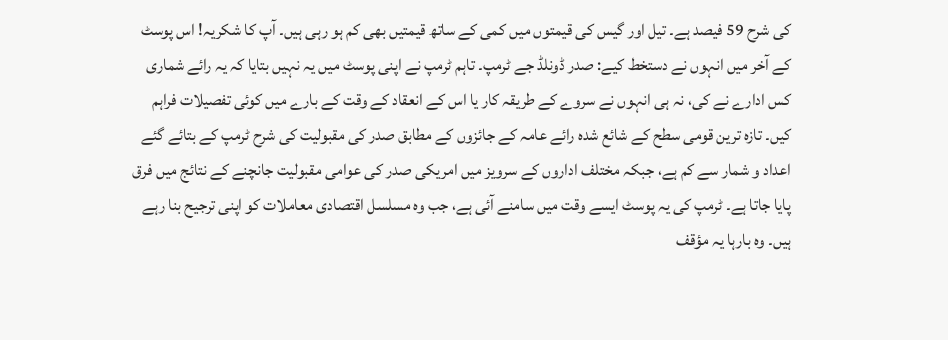کی شرح 59 فیصد ہے۔ تیل اور گیس کی قیمتوں میں کمی کے ساتھ قیمتیں بھی کم ہو رہی ہیں۔ آپ کا شکریہ! اس پوسٹ کے آخر میں انہوں نے دستخط کیے: صدر ڈونلڈ جے ٹرمپ۔ تاہم ٹرمپ نے اپنی پوسٹ میں یہ نہیں بتایا کہ یہ رائے شماری کس ادارے نے کی، نہ ہی انہوں نے سروے کے طریقہ کار یا اس کے انعقاد کے وقت کے بارے میں کوئی تفصیلات فراہم کیں۔ تازہ ترین قومی سطح کے شائع شدہ رائے عامہ کے جائزوں کے مطابق صدر کی مقبولیت کی شرح ٹرمپ کے بتائے گئے اعداد و شمار سے کم ہے، جبکہ مختلف اداروں کے سرویز میں امریکی صدر کی عوامی مقبولیت جانچنے کے نتائج میں فرق پایا جاتا ہے۔ ٹرمپ کی یہ پوسٹ ایسے وقت میں سامنے آئی ہے، جب وہ مسلسل اقتصادی معاملات کو اپنی ترجیح بنا رہے ہیں۔ وہ بارہا یہ مؤقف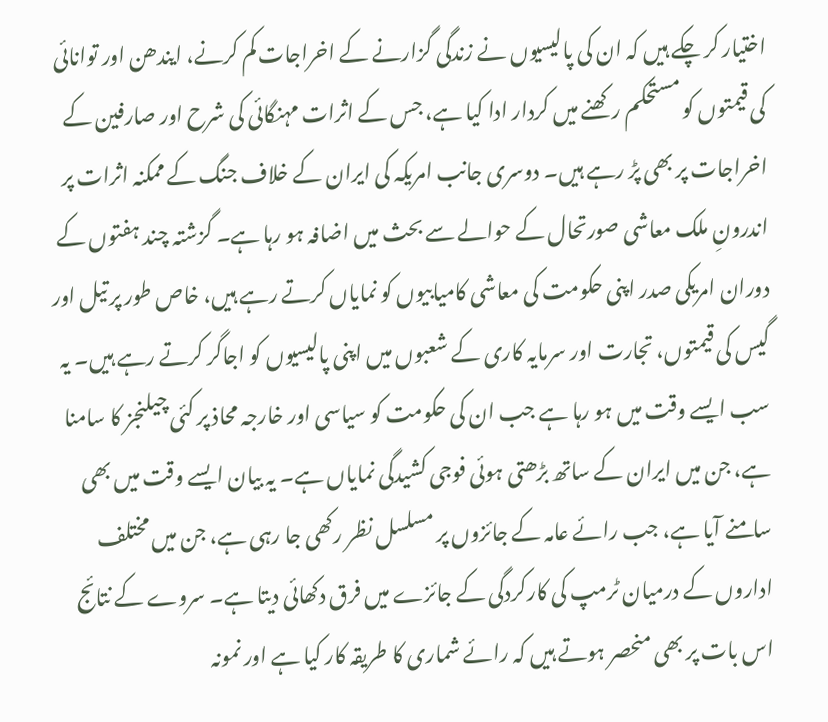اختیار کر چکے ہیں کہ ان کی پالیسیوں نے زندگی گزارنے کے اخراجات کم کرنے، ایندھن اور توانائی کی قیمتوں کو مستحکم رکھنے میں کردار ادا کیا ہے، جس کے اثرات مہنگائی کی شرح اور صارفین کے اخراجات پر بھی پڑ رہے ہیں۔ دوسری جانب امریکہ کی ایران کے خلاف جنگ کے ممکنہ اثرات پر اندرونِ ملک معاشی صورتحال کے حوالے سے بحث میں اضافہ ہو رہا ہے۔ گزشتہ چند ہفتوں کے دوران امریکی صدر اپنی حکومت کی معاشی کامیابیوں کو نمایاں کرتے رہے ہیں، خاص طور پر تیل اور گیس کی قیمتوں، تجارت اور سرمایہ کاری کے شعبوں میں اپنی پالیسیوں کو اجاگر کرتے رہے ہیں۔ یہ سب ایسے وقت میں ہو رہا ہے جب ان کی حکومت کو سیاسی اور خارجہ محاذ پر کئی چیلنجز کا سامنا ہے، جن میں ایران کے ساتھ بڑھتی ہوئی فوجی کشیدگی نمایاں ہے۔ یہ بیان ایسے وقت میں بھی سامنے آیا ہے، جب رائے عامہ کے جائزوں پر مسلسل نظر رکھی جا رہی ہے، جن میں مختلف اداروں کے درمیان ٹرمپ کی کارکردگی کے جائزے میں فرق دکھائی دیتا ہے۔ سروے کے نتائج اس بات پر بھی منحصر ہوتے ہیں کہ رائے شماری کا طریقہ کار کیا ہے اور نمونہ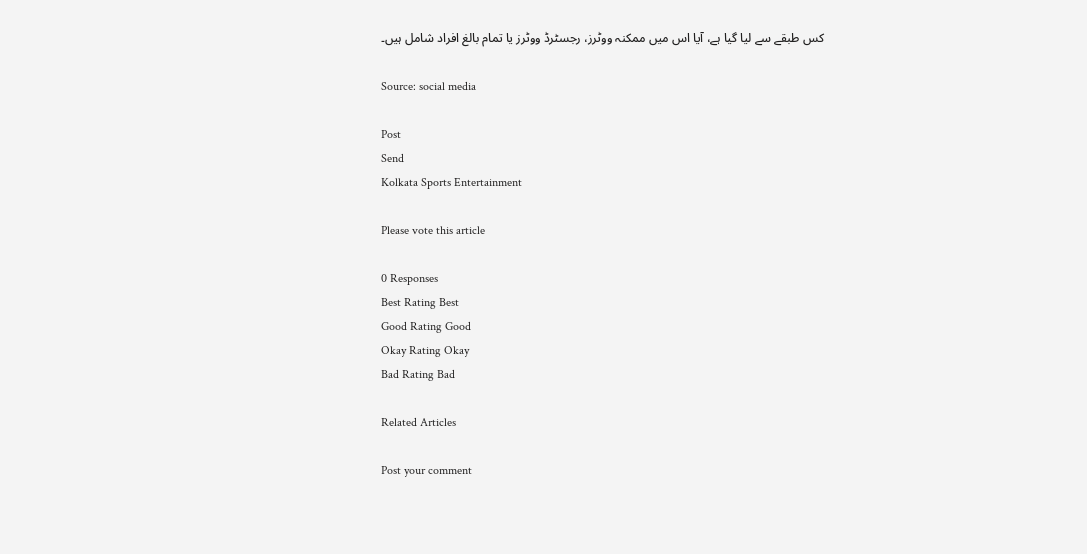کس طبقے سے لیا گیا ہے، آیا اس میں ممکنہ ووٹرز، رجسٹرڈ ووٹرز یا تمام بالغ افراد شامل ہیں۔

Source: social media

Post
Send
Kolkata Sports Entertainment

Please vote this article

0 Responses
Best Rating Best
Good Rating Good
Okay Rating Okay
Bad Rating Bad

Related Articles

Post your comment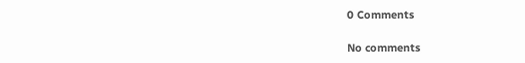0 Comments

No comments